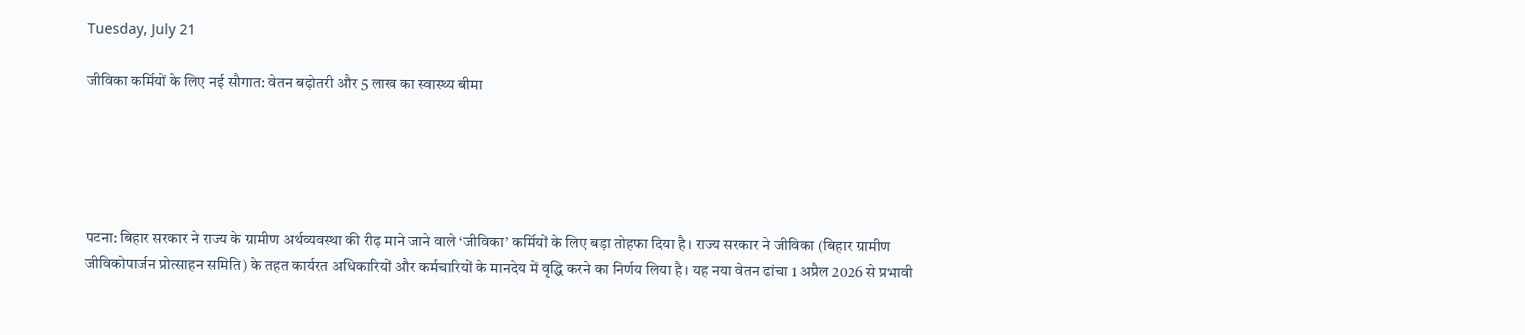Tuesday, July 21

जीविका कर्मियों के लिए नई सौगात: वेतन बढ़ोतरी और 5 लाख का स्वास्थ्य बीमा





पटना: बिहार सरकार ने राज्य के ग्रामीण अर्थव्यवस्था की रीढ़ माने जाने वाले ‘जीविका’ कर्मियों के लिए बड़ा तोहफा दिया है। राज्य सरकार ने जीविका (बिहार ग्रामीण जीविकोपार्जन प्रोत्साहन समिति) के तहत कार्यरत अधिकारियों और कर्मचारियों के मानदेय में वृद्धि करने का निर्णय लिया है। यह नया वेतन ढांचा 1 अप्रैल 2026 से प्रभावी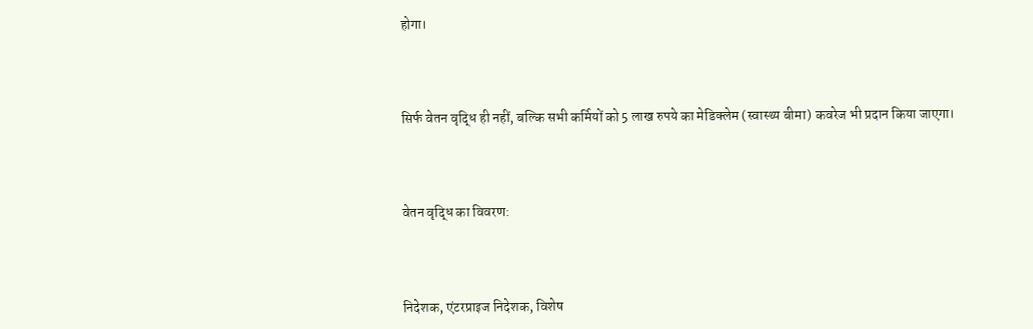होगा।



सिर्फ वेतन वृद्धि ही नहीं, बल्कि सभी कर्मियों को 5 लाख रुपये का मेडिक्लेम (स्वास्थ्य बीमा) कवरेज भी प्रदान किया जाएगा।



वेतन वृद्धि का विवरण:



निदेशक, एंटरप्राइज निदेशक, विशेष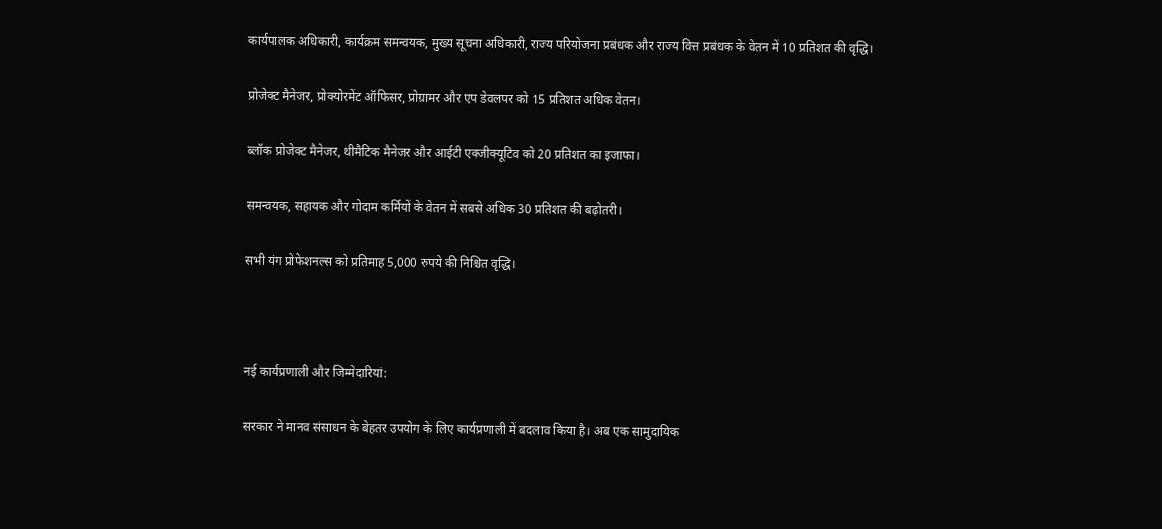कार्यपालक अधिकारी, कार्यक्रम समन्वयक, मुख्य सूचना अधिकारी, राज्य परियोजना प्रबंधक और राज्य वित्त प्रबंधक के वेतन में 10 प्रतिशत की वृद्धि।

प्रोजेक्ट मैनेजर, प्रोक्योरमेंट ऑफिसर, प्रोग्रामर और एप डेवलपर को 15 प्रतिशत अधिक वेतन।

ब्लॉक प्रोजेक्ट मैनेजर, थीमैटिक मैनेजर और आईटी एक्जीक्यूटिव को 20 प्रतिशत का इजाफा।

समन्वयक, सहायक और गोदाम कर्मियों के वेतन में सबसे अधिक 30 प्रतिशत की बढ़ोतरी।

सभी यंग प्रोफेशनल्स को प्रतिमाह 5,000 रुपये की निश्चित वृद्धि।



नई कार्यप्रणाली और जिम्मेदारियां:

सरकार ने मानव संसाधन के बेहतर उपयोग के लिए कार्यप्रणाली में बदलाव किया है। अब एक सामुदायिक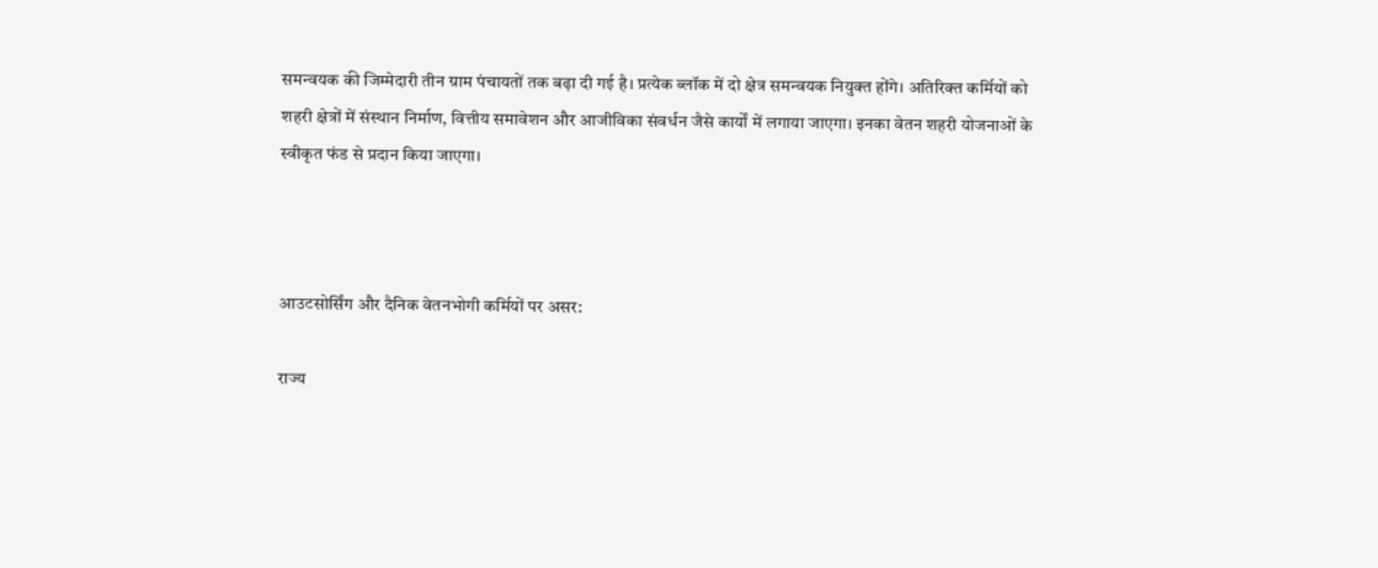समन्वयक की जिम्मेदारी तीन ग्राम पंचायतों तक बढ़ा दी गई है। प्रत्येक ब्लॉक में दो क्षेत्र समन्वयक नियुक्त होंगे। अतिरिक्त कर्मियों को शहरी क्षेत्रों में संस्थान निर्माण, वित्तीय समावेशन और आजीविका संवर्धन जैसे कार्यों में लगाया जाएगा। इनका वेतन शहरी योजनाओं के स्वीकृत फंड से प्रदान किया जाएगा।



आउटसोर्सिंग और दैनिक वेतनभोगी कर्मियों पर असर:

राज्य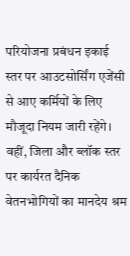परियोजना प्रबंधन इकाई स्तर पर आउटसोर्सिंग एजेंसी से आए कर्मियों के लिए मौजूदा नियम जारी रहेंगे। वहीं, जिला और ब्लॉक स्तर पर कार्यरत दैनिक वेतनभोगियों का मानदेय श्रम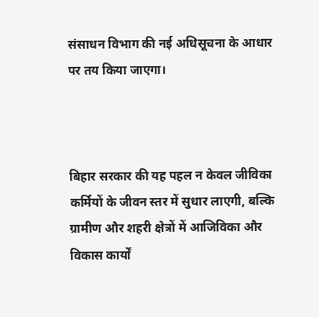संसाधन विभाग की नई अधिसूचना के आधार पर तय किया जाएगा।



बिहार सरकार की यह पहल न केवल जीविका कर्मियों के जीवन स्तर में सुधार लाएगी, बल्कि ग्रामीण और शहरी क्षेत्रों में आजिविका और विकास कार्यों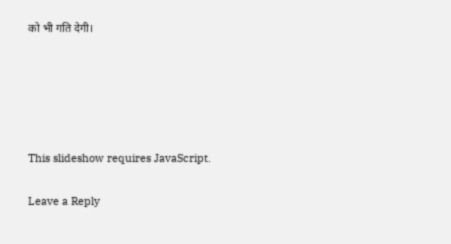को भी गति देगी।





This slideshow requires JavaScript.

Leave a Reply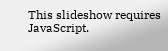This slideshow requires JavaScript.